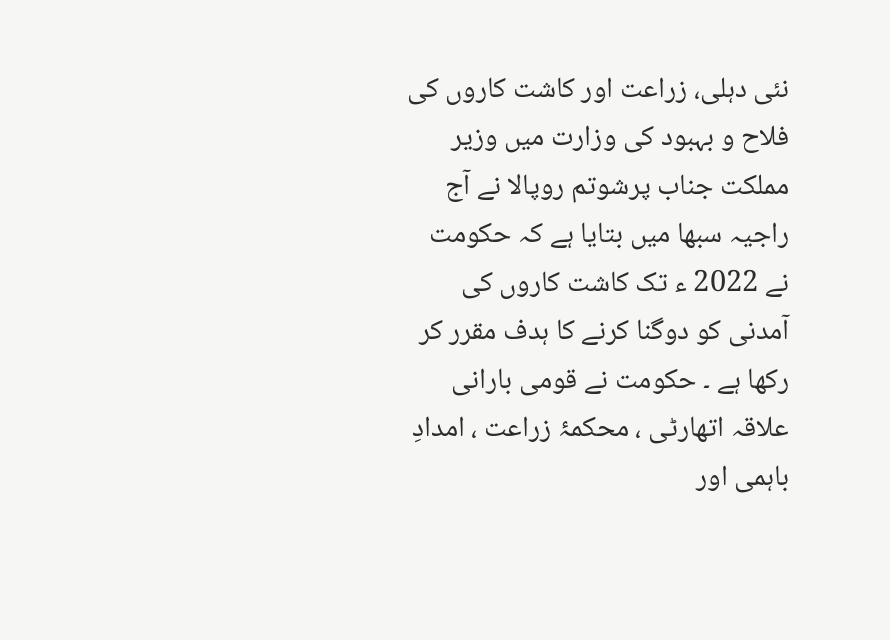نئی دہلی، زراعت اور کاشت کاروں کی فلاح و بہبود کی وزارت میں وزیر مملکت جناب پرشوتم روپالا نے آج راجیہ سبھا میں بتایا ہے کہ حکومت نے 2022 ء تک کاشت کاروں کی آمدنی کو دوگنا کرنے کا ہدف مقرر کر رکھا ہے ۔ حکومت نے قومی بارانی علاقہ اتھارٹی ، محکمۂ زراعت ، امدادِ باہمی اور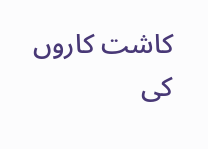کاشت کاروں کی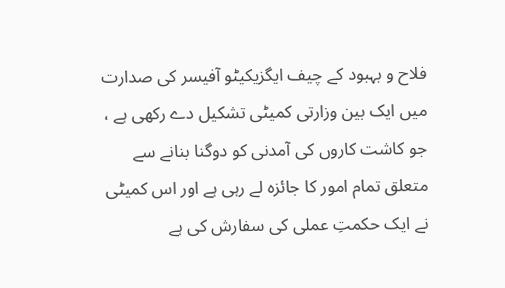فلاح و بہبود کے چیف ایگزیکیٹو آفیسر کی صدارت میں ایک بین وزارتی کمیٹی تشکیل دے رکھی ہے ، جو کاشت کاروں کی آمدنی کو دوگنا بنانے سے متعلق تمام امور کا جائزہ لے رہی ہے اور اس کمیٹی نے ایک حکمتِ عملی کی سفارش کی ہے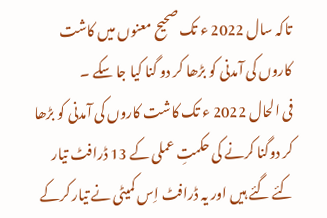تاکہ سال 2022 ء تک صحیح معنوں میں کاشت کاروں کی آمدنی کو بڑھا کر دو گنا کیا جا سکے ۔
فی الحال 2022 ء تک کاشت کاروں کی آمدنی کو بڑھا کر دوگنا کرنے کی حکمتِ عملی کے 13 ڈرافٹ تیار کئے گئے ہیں اور یہ ڈرافٹ اِس کمیٹی نے تیار کرکے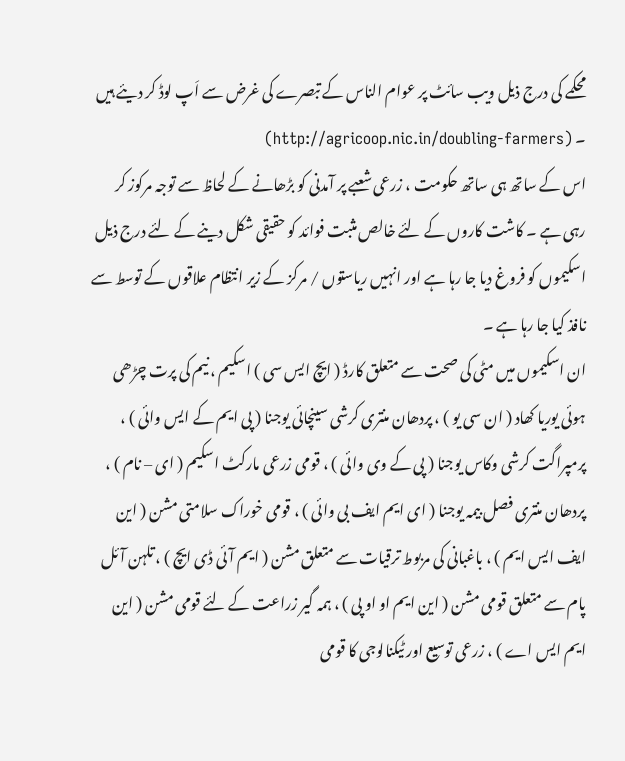محکمے کی درج ذیل ویب سائٹ پر عوام الناس کے تبصرے کی غرض سے اَپ لوڈ کر دیئے ہیں ۔ (http://agricoop.nic.in/doubling-farmers)
اس کے ساتھ ہی ساتھ حکومت ، زرعی شعبے پر آمدنی کو بڑھانے کے لحاظ سے توجہ مرکوز کر رہی ہے ۔ کاشت کاروں کے لئے خالص مثبت فوائد کو حقیقی شکل دینے کے لئے درج ذیل اسکیموں کو فروغ دیا جا رہا ہے اور انہیں ریاستوں / مرکز کے زیر انتظام علاقوں کے توسط سے نافذ کیا جا رہا ہے ۔
ان اسکیموں میں مٹی کی صحت سے متعلق کارڈ ( ایچ ایس سی ) اسکیم ، نیم کی پرت چڑھی ہوئی یوریا کھاد ( ان سی یو ) ، پردھان منتری کرشی سینچائی یوجنا ( پی ایم کے ایس وائی ) ، پرمپراگت کرشی وکاس یوجنا ( پی کے وی وائی ) ، قومی زرعی مارکٹ اسکیم ( ای – نام ) ، پردھان منتری فصل بیمہ یوجنا ( ای ایم ایف بی وائی ) ، قومی خوراک سلامتی مشن ( این ایف ایس ایم ) ، باغبانی کی مربوط ترقیات سے متعلق مشن ( ایم آئی ڈی ایچ ) ، تلہن آئل پام سے متعلق قومی مشن ( این ایم او او پی ) ، ہمہ گیر زراعت کے لئے قومی مشن ( این ایم ایس اے ) ، زرعی توسیع اور ٹیکنالوجی کا قومی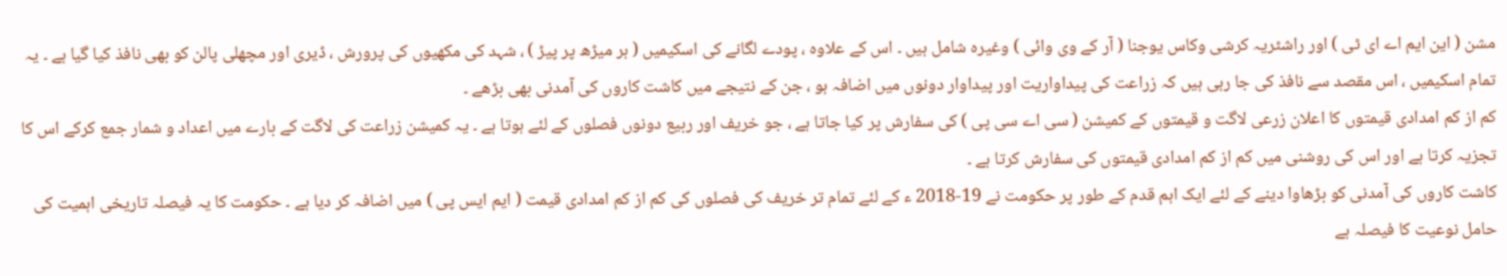مشن ( این ایم اے ای ٹی ) اور راشٹریہ کرشی وکاس یوجنا ( آر کے وی وائی ) وغیرہ شامل ہیں ۔ اس کے علاوہ ، پودے لگانے کی اسکیمیں ( ہر میڑھ پر پیڑ ) ، شہد کی مکھیوں کی پرورش ، ڈیری اور مچھلی پالن کو بھی نافذ کیا گیا ہے ۔ یہ تمام اسکیمیں ، اس مقصد سے نافذ کی جا رہی ہیں کہ زراعت کی پیداواریت اور پیداوار دونوں میں اضافہ ہو ، جن کے نتیجے میں کاشت کاروں کی آمدنی بھی بڑھے ۔
کم از کم امدادی قیمتوں کا اعلان زرعی لاگت و قیمتوں کے کمیشن ( سی اے سی پی ) کی سفارش پر کیا جاتا ہے ، جو خریف اور ربیع دونوں فصلوں کے لئے ہوتا ہے ۔ یہ کمیشن زراعت کی لاگت کے بارے میں اعداد و شمار جمع کرکے اس کا تجزیہ کرتا ہے اور اس کی روشنی میں کم از کم امدادی قیمتوں کی سفارش کرتا ہے ۔
کاشت کاروں کی آمدنی کو بڑھاوا دینے کے لئے ایک اہم قدم کے طور پر حکومت نے 19-2018 ء کے لئے تمام تر خریف کی فصلوں کی کم از کم امدادی قیمت ( ایم ایس پی ) میں اضافہ کر دیا ہے ۔ حکومت کا یہ فیصلہ تاریخی اہمیت کی حامل نوعیت کا فیصلہ ہے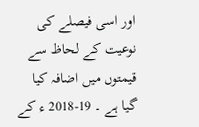اور اسی فیصلے کی نوعیت کے لحاظ سے قیمتوں میں اضافہ کیا گیا ہے ۔ 19-2018 ء کے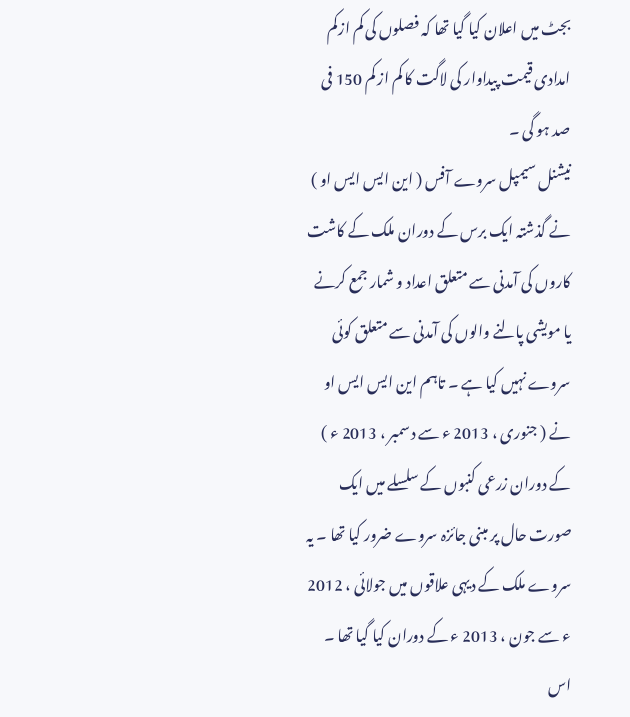بجٹ میں اعلان کیا گیا تھا کہ فصلوں کی کم ازکم امدادی قیمت پیداوار کی لاگت کا کم از کم 150 فی صد ہو گی ۔
نیشنل سیمپل سروے آفس ( این ایس ایس او ) نے گذشتہ ایک برس کے دوران ملک کے کاشت کاروں کی آمدنی سے متعلق اعداد و شمار جمع کرنے یا مویشی پالنے والوں کی آمدنی سے متعلق کوئی سروے نہیں کیا ہے ۔ تاہم این ایس ایس او نے ( جنوری ، 2013 ء سے دسمبر ، 2013 ء ) کے دوران زرعی کنبوں کے سلسلے میں ایک صورت حال پر مبنی جائزہ سروے ضرور کیا تھا ۔ یہ سروے ملک کے دیہی علاقوں میں جولائی ، 2012 ء سے جون ، 2013 ء کے دوران کیا گیا تھا ۔ اس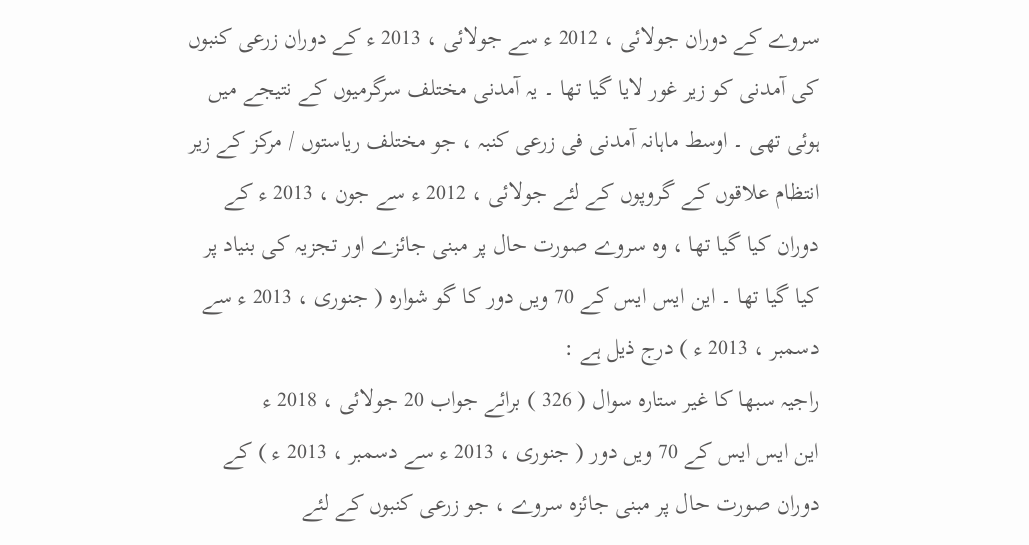سروے کے دوران جولائی ، 2012 ء سے جولائی ، 2013 ء کے دوران زرعی کنبوں کی آمدنی کو زیر غور لایا گیا تھا ۔ یہ آمدنی مختلف سرگرمیوں کے نتیجے میں ہوئی تھی ۔ اوسط ماہانہ آمدنی فی زرعی کنبہ ، جو مختلف ریاستوں / مرکز کے زیر انتظام علاقوں کے گروپوں کے لئے جولائی ، 2012 ء سے جون ، 2013 ء کے دوران کیا گیا تھا ، وہ سروے صورت حال پر مبنی جائزے اور تجزیہ کی بنیاد پر کیا گیا تھا ۔ این ایس ایس کے 70 ویں دور کا گو شوارہ ( جنوری ، 2013 ء سے دسمبر ، 2013 ء ) درج ذیل ہے :
راجیہ سبھا کا غیر ستارہ سوال ( 326 ) برائے جواب 20 جولائی ، 2018 ء
این ایس ایس کے 70 ویں دور ( جنوری ، 2013 ء سے دسمبر ، 2013 ء ) کے دوران صورت حال پر مبنی جائزہ سروے ، جو زرعی کنبوں کے لئے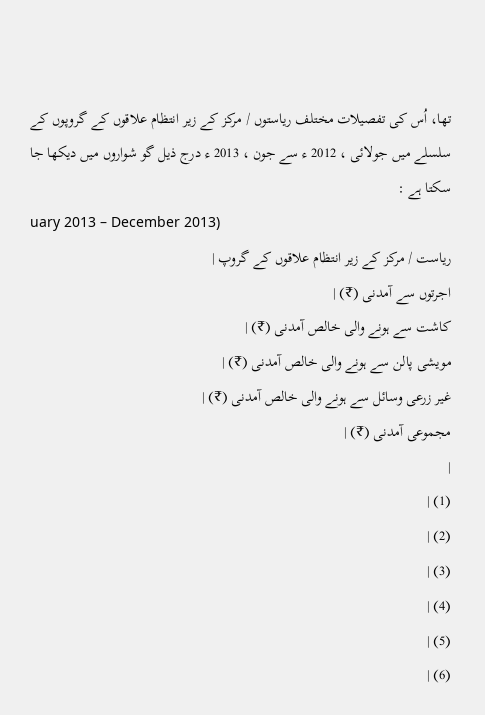تھا، اُس کی تفصیلات مختلف ریاستوں / مرکز کے زیر انتظام علاقوں کے گروپوں کے سلسلے میں جولائی ، 2012 ء سے جون ، 2013 ء درج ذیل گو شواروں میں دیکھا جا سکتا ہے :
uary 2013 – December 2013)
ریاست / مرکز کے زیر انتظام علاقوں کے گروپ |
اجرتوں سے آمدنی (₹) |
کاشت سے ہونے والی خالص آمدنی (₹) |
مویشی پالن سے ہونے والی خالص آمدنی (₹) |
غیر زرعی وسائل سے ہونے والی خالص آمدنی (₹) |
مجموعی آمدنی (₹) |
|
(1) |
(2) |
(3) |
(4) |
(5) |
(6) |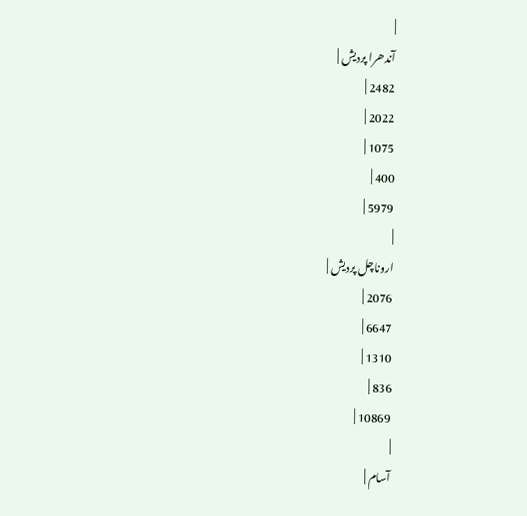|
آندھرا پردیش |
2482 |
2022 |
1075 |
400 |
5979 |
|
اروناچل پردیش |
2076 |
6647 |
1310 |
836 |
10869 |
|
آسام |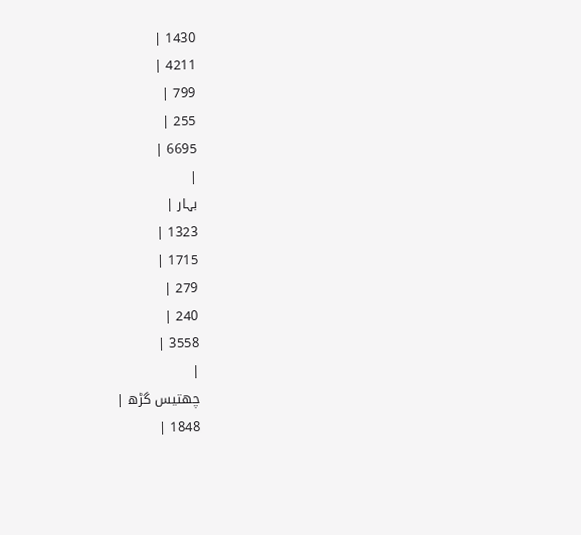1430 |
4211 |
799 |
255 |
6695 |
|
بہار |
1323 |
1715 |
279 |
240 |
3558 |
|
چھتیس گڑھ |
1848 |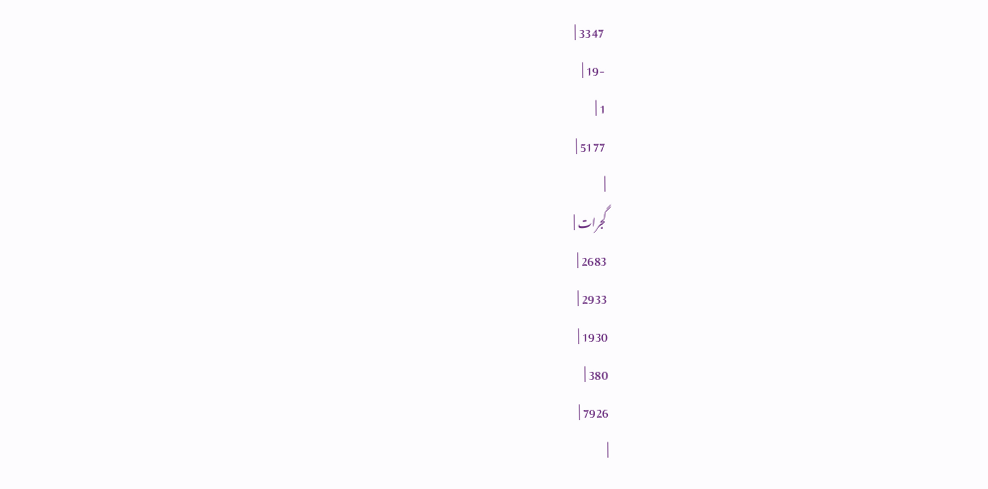3347 |
-19 |
1 |
5177 |
|
گجرات |
2683 |
2933 |
1930 |
380 |
7926 |
|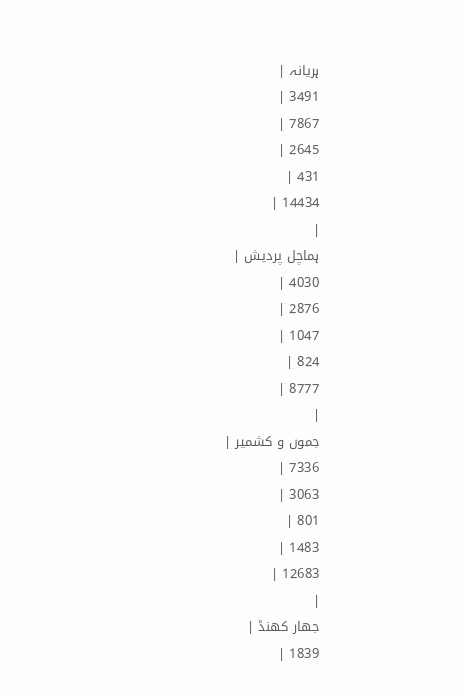ہریانہ |
3491 |
7867 |
2645 |
431 |
14434 |
|
ہماچل پردیش |
4030 |
2876 |
1047 |
824 |
8777 |
|
جموں و کشمیر |
7336 |
3063 |
801 |
1483 |
12683 |
|
جھار کھنڈ |
1839 |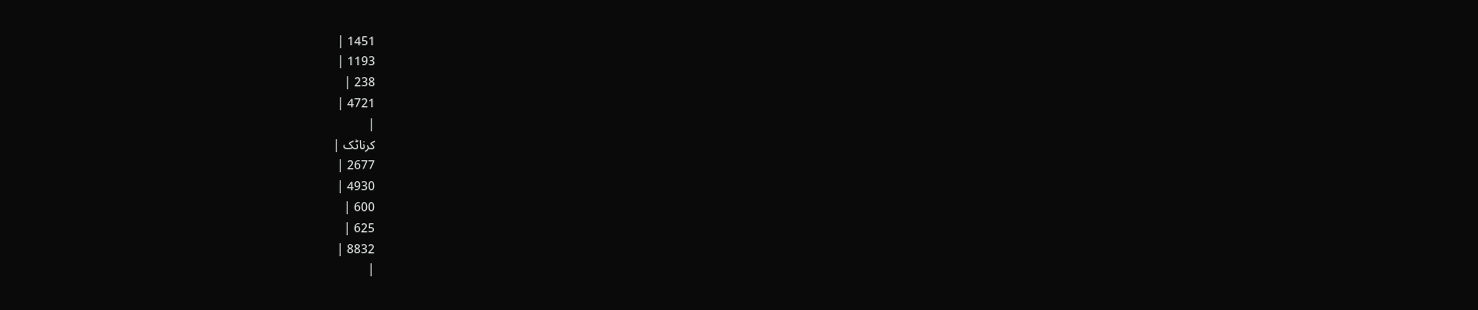1451 |
1193 |
238 |
4721 |
|
کرناٹک |
2677 |
4930 |
600 |
625 |
8832 |
|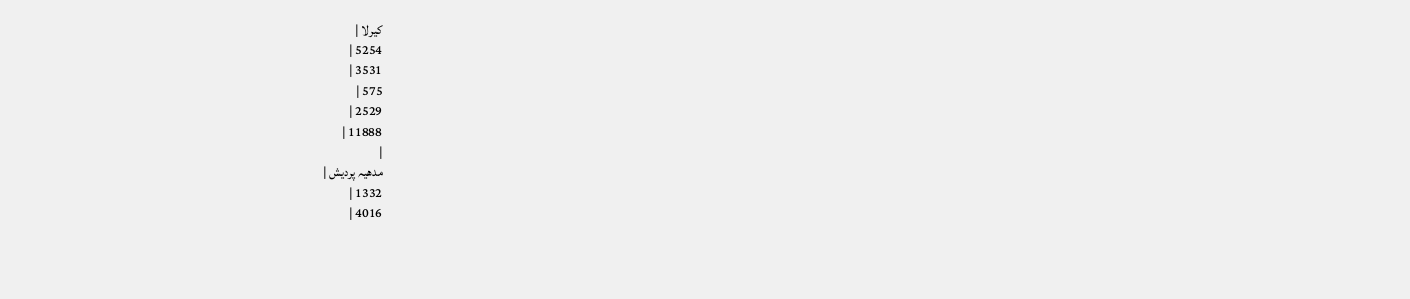کیرلا |
5254 |
3531 |
575 |
2529 |
11888 |
|
مدھیہ پردیش |
1332 |
4016 |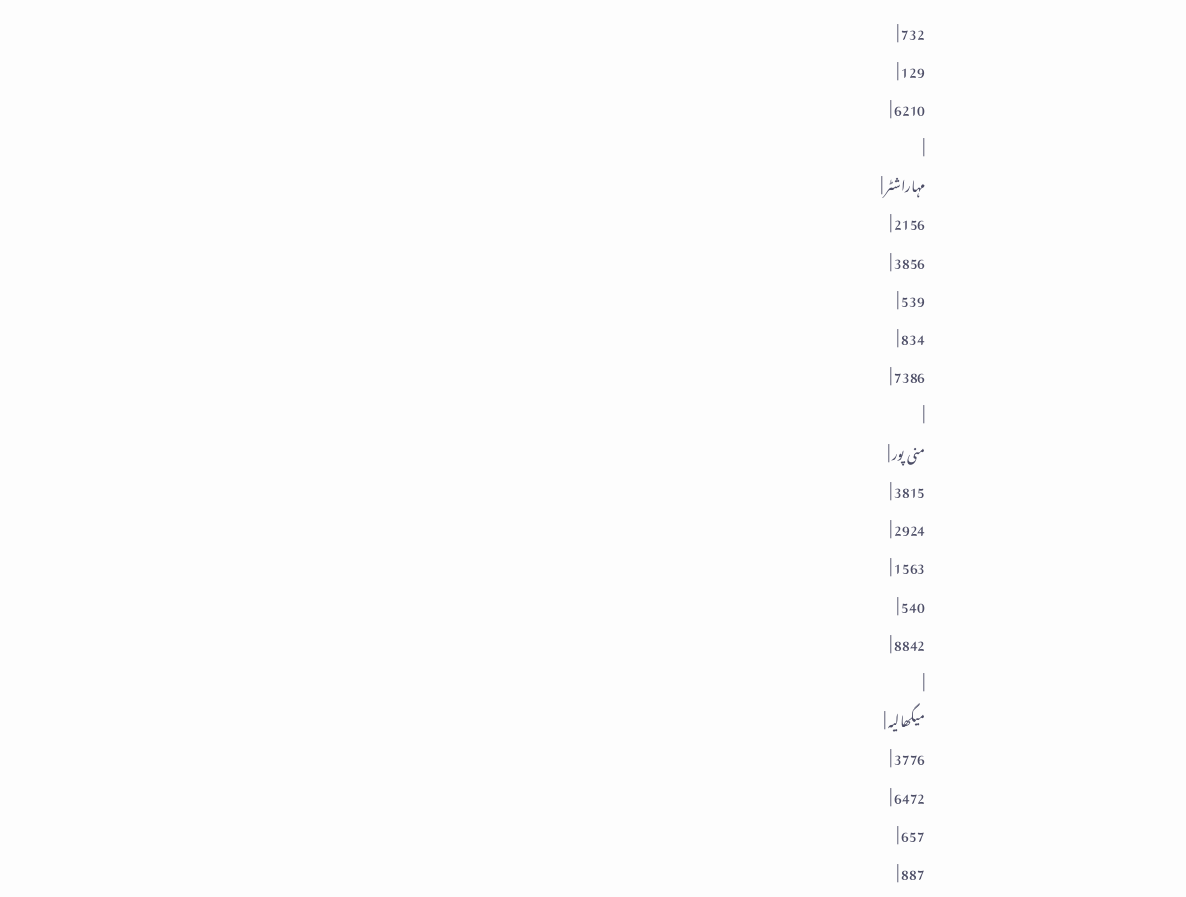732 |
129 |
6210 |
|
مہاراشٹر |
2156 |
3856 |
539 |
834 |
7386 |
|
منی پور |
3815 |
2924 |
1563 |
540 |
8842 |
|
میگھالیہ |
3776 |
6472 |
657 |
887 |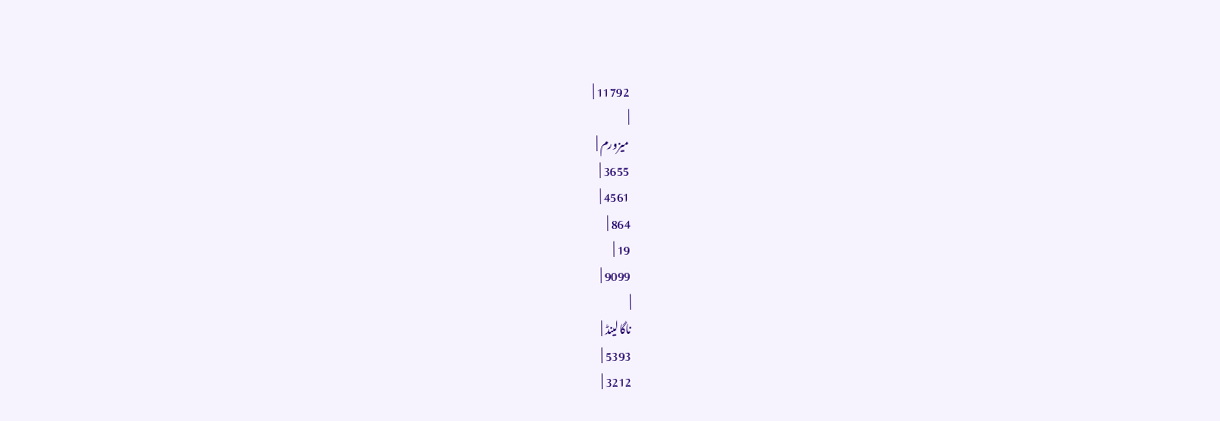11792 |
|
میزورم |
3655 |
4561 |
864 |
19 |
9099 |
|
ناگالینڈ |
5393 |
3212 |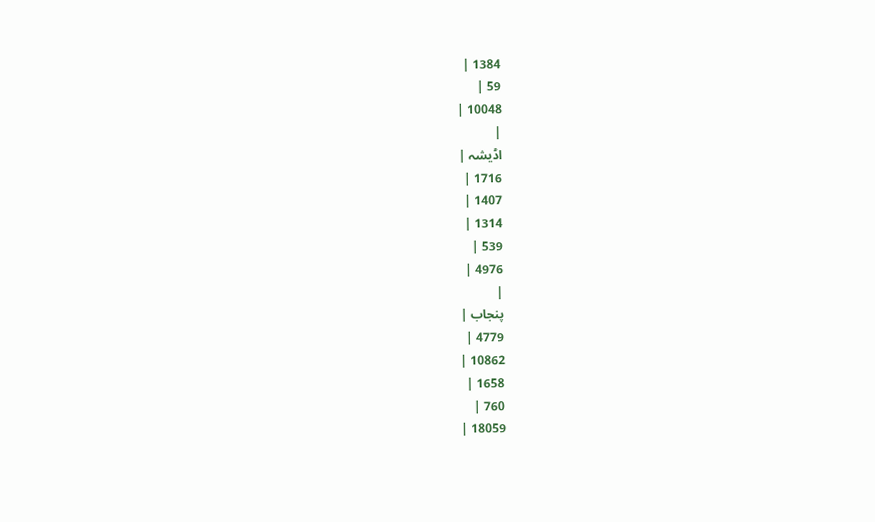1384 |
59 |
10048 |
|
اڈیشہ |
1716 |
1407 |
1314 |
539 |
4976 |
|
پنجاب |
4779 |
10862 |
1658 |
760 |
18059 |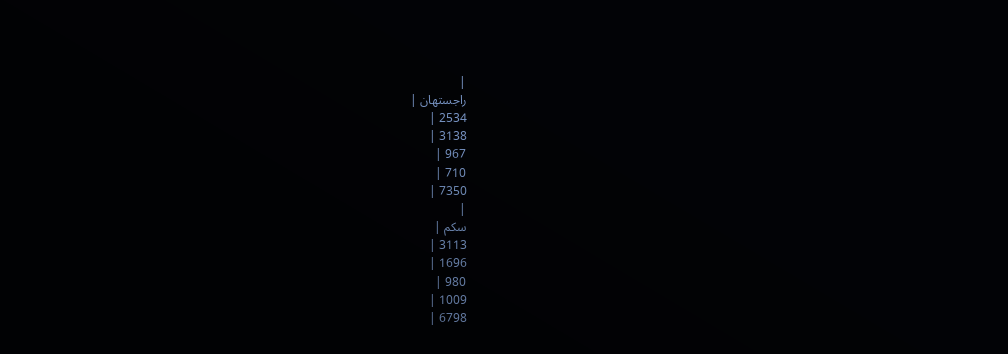|
راجستھان |
2534 |
3138 |
967 |
710 |
7350 |
|
سکم |
3113 |
1696 |
980 |
1009 |
6798 |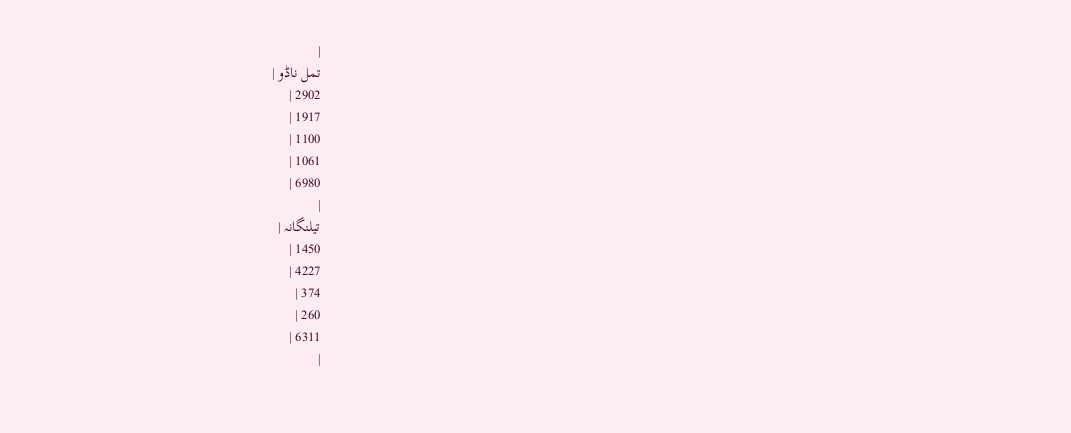|
تمل ناڈو |
2902 |
1917 |
1100 |
1061 |
6980 |
|
تیلنگانہ |
1450 |
4227 |
374 |
260 |
6311 |
|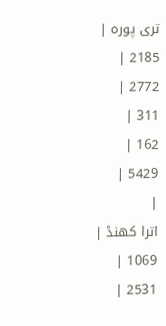تری پورہ |
2185 |
2772 |
311 |
162 |
5429 |
|
اترا کھنڈ |
1069 |
2531 |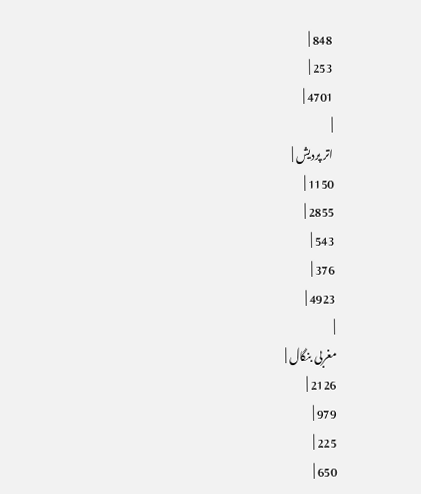848 |
253 |
4701 |
|
اتر پردیش |
1150 |
2855 |
543 |
376 |
4923 |
|
مغربی بنگال |
2126 |
979 |
225 |
650 |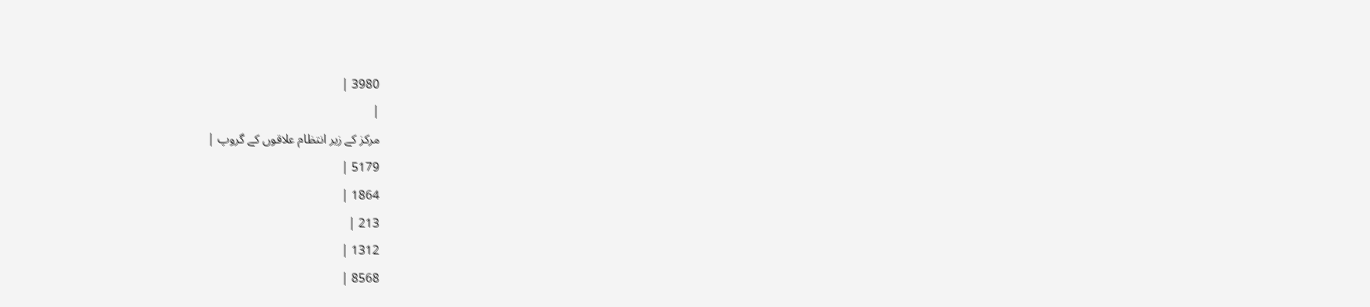3980 |
|
مرکز کے زیر انتظام علاقوں کے گروپ |
5179 |
1864 |
213 |
1312 |
8568 |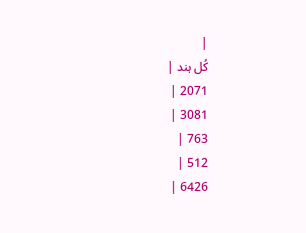|
کُل ہند |
2071 |
3081 |
763 |
512 |
6426 |